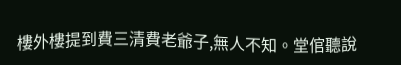樓外樓提到費三清費老爺子,無人不知。堂倌聽說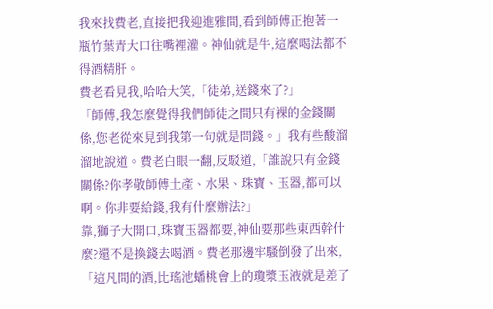我來找費老,直接把我迎進雅間,看到師傅正抱著一瓶竹葉青大口往嘴裡灌。神仙就是牛,這麼喝法都不得酒精肝。
費老看見我,哈哈大笑,「徒弟,送錢來了?」
「師傅,我怎麼覺得我們師徒之間只有裸的金錢關係,您老從來見到我第一句就是問錢。」我有些酸溜溜地說道。費老白眼一翻,反駁道,「誰說只有金錢關係?你孝敬師傅土產、水果、珠寶、玉器,都可以啊。你非要給錢,我有什麼辦法?」
靠,獅子大開口,珠寶玉器都要,神仙要那些東西幹什麼?還不是換錢去喝酒。費老那邊牢騷倒發了出來,「這凡間的酒,比瑤池蟠桃會上的瓊漿玉液就是差了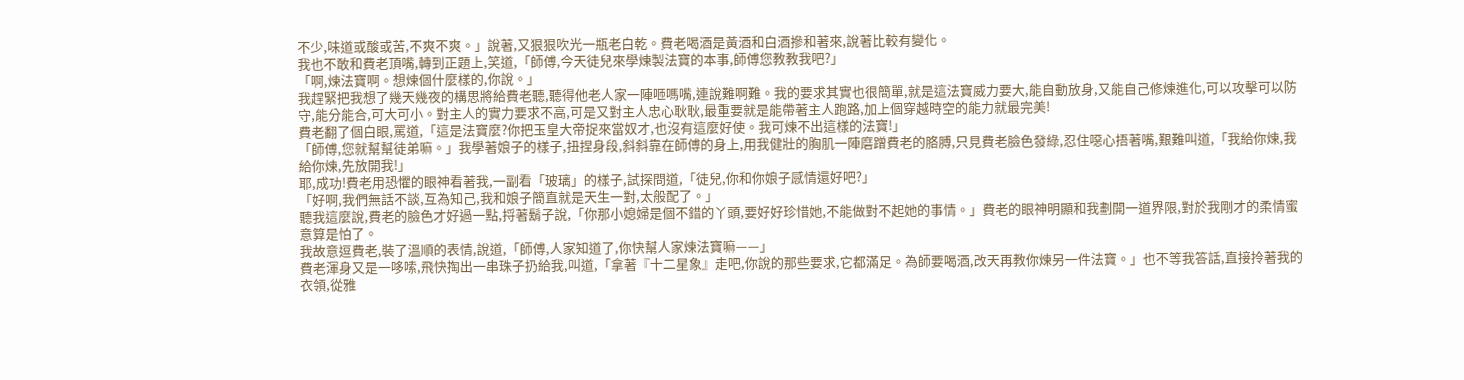不少,味道或酸或苦,不爽不爽。」說著,又狠狠吹光一瓶老白乾。費老喝酒是黃酒和白酒摻和著來,說著比較有變化。
我也不敢和費老頂嘴,轉到正題上,笑道,「師傅,今天徒兒來學煉製法寶的本事,師傅您教教我吧?」
「啊,煉法寶啊。想煉個什麼樣的,你說。」
我趕緊把我想了幾天幾夜的構思將給費老聽,聽得他老人家一陣咂嗎嘴,連說難啊難。我的要求其實也很簡單,就是這法寶威力要大,能自動放身,又能自己修煉進化,可以攻擊可以防守,能分能合,可大可小。對主人的實力要求不高,可是又對主人忠心耿耿,最重要就是能帶著主人跑路,加上個穿越時空的能力就最完美!
費老翻了個白眼,罵道,「這是法寶麼?你把玉皇大帝捉來當奴才,也沒有這麼好使。我可煉不出這樣的法寶!」
「師傅,您就幫幫徒弟嘛。」我學著娘子的樣子,扭捏身段,斜斜靠在師傅的身上,用我健壯的胸肌一陣磨蹭費老的胳膊,只見費老臉色發綠,忍住噁心捂著嘴,艱難叫道,「我給你煉,我給你煉,先放開我!」
耶,成功!費老用恐懼的眼神看著我,一副看「玻璃」的樣子,試探問道,「徒兒,你和你娘子感情還好吧?」
「好啊,我們無話不談,互為知己,我和娘子簡直就是天生一對,太般配了。」
聽我這麼說,費老的臉色才好過一點,捋著鬍子說,「你那小媳婦是個不錯的丫頭,要好好珍惜她,不能做對不起她的事情。」費老的眼神明顯和我劃開一道界限,對於我剛才的柔情蜜意算是怕了。
我故意逗費老,裝了溫順的表情,說道,「師傅,人家知道了,你快幫人家煉法寶嘛——」
費老渾身又是一哆嗦,飛快掏出一串珠子扔給我,叫道,「拿著『十二星象』走吧,你說的那些要求,它都滿足。為師要喝酒,改天再教你煉另一件法寶。」也不等我答話,直接拎著我的衣領,從雅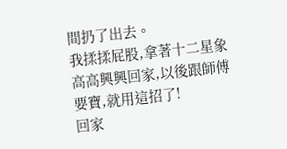間扔了出去。
我揉揉屁股,拿著十二星象高高興興回家,以後跟師傅要寶,就用這招了!
回家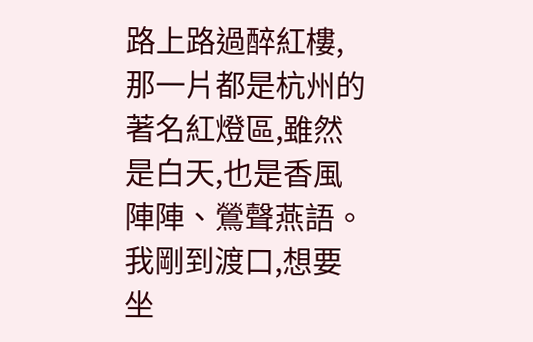路上路過醉紅樓,那一片都是杭州的著名紅燈區,雖然是白天,也是香風陣陣、鶯聲燕語。我剛到渡口,想要坐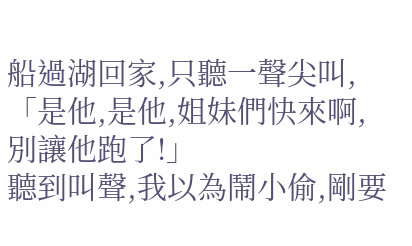船過湖回家,只聽一聲尖叫,「是他,是他,姐妹們快來啊,別讓他跑了!」
聽到叫聲,我以為鬧小偷,剛要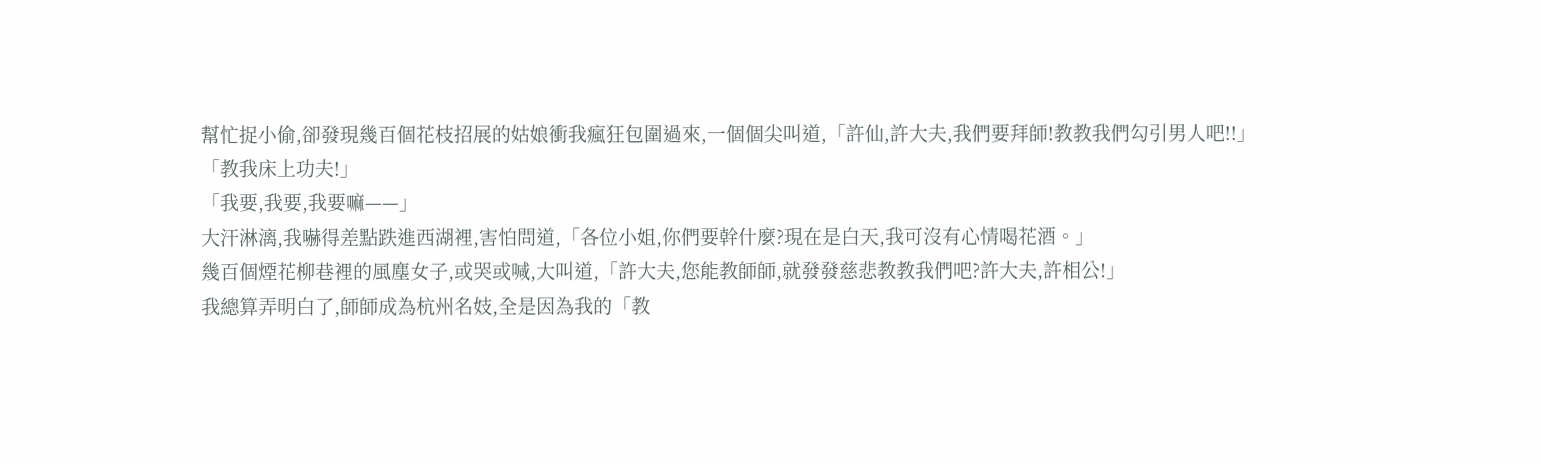幫忙捉小偷,卻發現幾百個花枝招展的姑娘衝我瘋狂包圍過來,一個個尖叫道,「許仙,許大夫,我們要拜師!教教我們勾引男人吧!!」
「教我床上功夫!」
「我要,我要,我要嘛——」
大汗淋漓,我嚇得差點跌進西湖裡,害怕問道,「各位小姐,你們要幹什麼?現在是白天,我可沒有心情喝花酒。」
幾百個煙花柳巷裡的風塵女子,或哭或喊,大叫道,「許大夫,您能教師師,就發發慈悲教教我們吧?許大夫,許相公!」
我總算弄明白了,師師成為杭州名妓,全是因為我的「教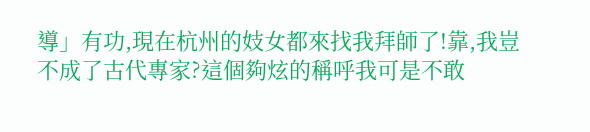導」有功,現在杭州的妓女都來找我拜師了!靠,我豈不成了古代專家?這個夠炫的稱呼我可是不敢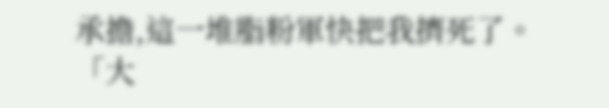承擔,這一堆脂粉軍快把我擠死了。
「大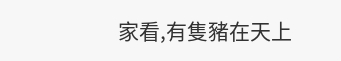家看,有隻豬在天上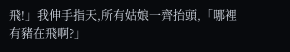飛!」我伸手指天,所有姑娘一齊抬頭,「哪裡有豬在飛啊?」